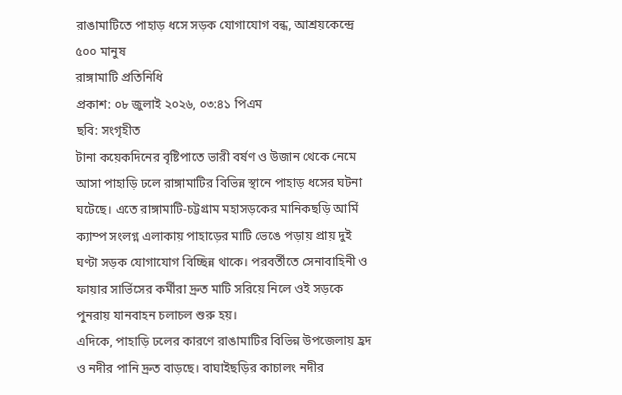রাঙামাটিতে পাহাড় ধসে সড়ক যোগাযোগ বন্ধ, আশ্রয়কেন্দ্রে ৫০০ মানুষ
রাঙ্গামাটি প্রতিনিধি
প্রকাশ: ০৮ জুলাই ২০২৬, ০৩:৪১ পিএম
ছবি: সংগৃহীত
টানা কয়েকদিনের বৃষ্টিপাতে ভারী বর্ষণ ও উজান থেকে নেমে আসা পাহাড়ি ঢলে রাঙ্গামাটির বিভিন্ন স্থানে পাহাড় ধসের ঘটনা ঘটেছে। এতে রাঙ্গামাটি-চট্টগ্রাম মহাসড়কের মানিকছড়ি আর্মি ক্যাম্প সংলগ্ন এলাকায় পাহাড়ের মাটি ভেঙে পড়ায় প্রায় দুই ঘণ্টা সড়ক যোগাযোগ বিচ্ছিন্ন থাকে। পরবর্তীতে সেনাবাহিনী ও ফায়ার সার্ভিসের কর্মীরা দ্রুত মাটি সরিয়ে নিলে ওই সড়কে পুনরায় যানবাহন চলাচল শুরু হয়।
এদিকে, পাহাড়ি ঢলের কারণে রাঙামাটির বিভিন্ন উপজেলায় হ্রদ ও নদীর পানি দ্রুত বাড়ছে। বাঘাইছড়ির কাচালং নদীর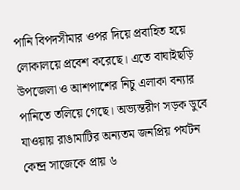পানি বিপদসীমার ওপর দিয়ে প্রবাহিত হয়ে লোকালয়ে প্রবেশ করেছে। এতে বাঘাইছড়ি উপজেলা ও আশপাশের নিচু এলাকা বন্যার পানিতে তলিয়ে গেছে। অভ্যন্তরীণ সড়ক ডুবে যাওয়ায় রাঙামাটির অন্যতম জনপ্রিয় পর্যটন কেন্দ্র সাজেকে প্রায় ৬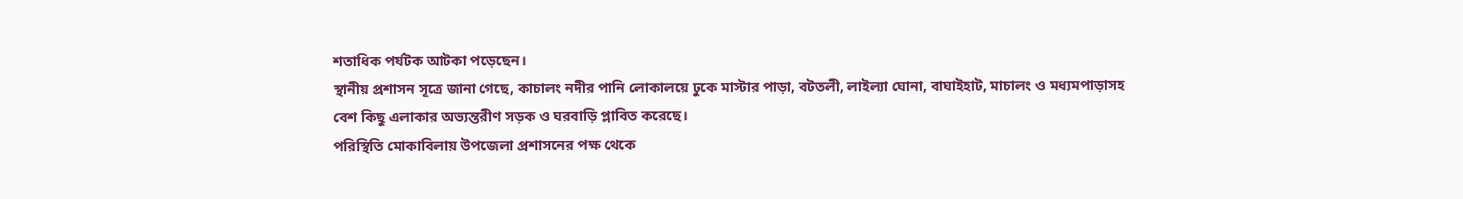শতাধিক পর্যটক আটকা পড়েছেন।
স্থানীয় প্রশাসন সূত্রে জানা গেছে, কাচালং নদীর পানি লোকালয়ে ঢুকে মাস্টার পাড়া, বটতলী, লাইল্যা ঘোনা, বাঘাইহাট, মাচালং ও মধ্যমপাড়াসহ বেশ কিছু এলাকার অভ্যন্তরীণ সড়ক ও ঘরবাড়ি প্লাবিত করেছে।
পরিস্থিতি মোকাবিলায় উপজেলা প্রশাসনের পক্ষ থেকে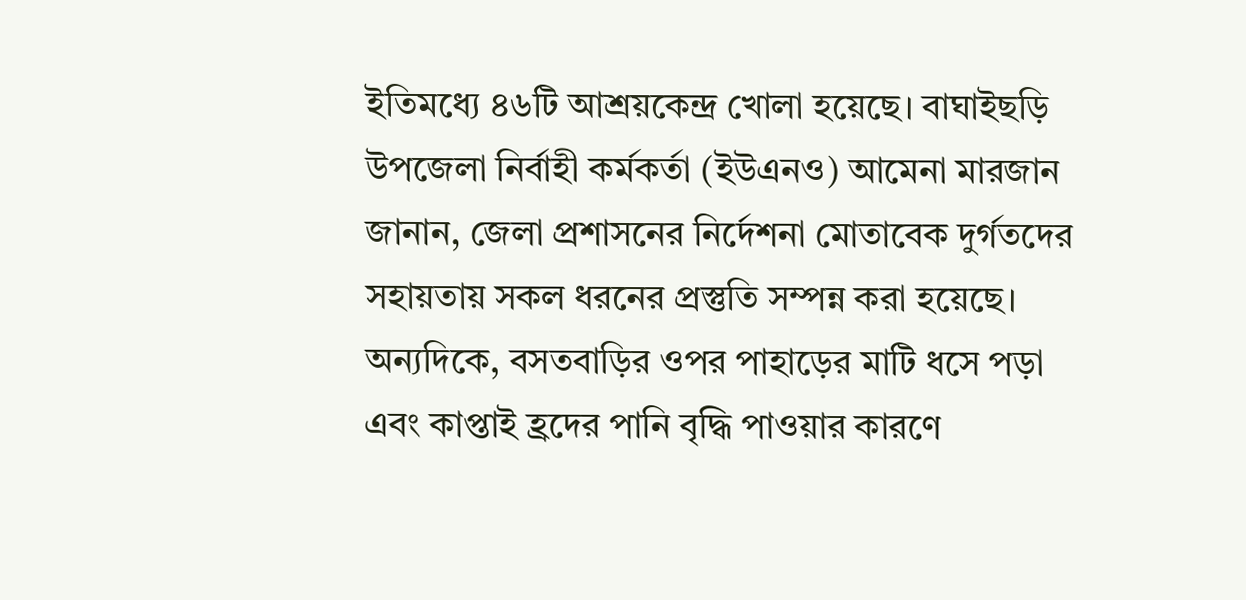ইতিমধ্যে ৪৬টি আশ্রয়কেন্দ্র খোলা হয়েছে। বাঘাইছড়ি উপজেলা নির্বাহী কর্মকর্তা (ইউএনও) আমেনা মারজান জানান, জেলা প্রশাসনের নির্দেশনা মোতাবেক দুর্গতদের সহায়তায় সকল ধরনের প্রস্তুতি সম্পন্ন করা হয়েছে।
অন্যদিকে, বসতবাড়ির ওপর পাহাড়ের মাটি ধসে পড়া এবং কাপ্তাই হ্রদের পানি বৃদ্ধি পাওয়ার কারণে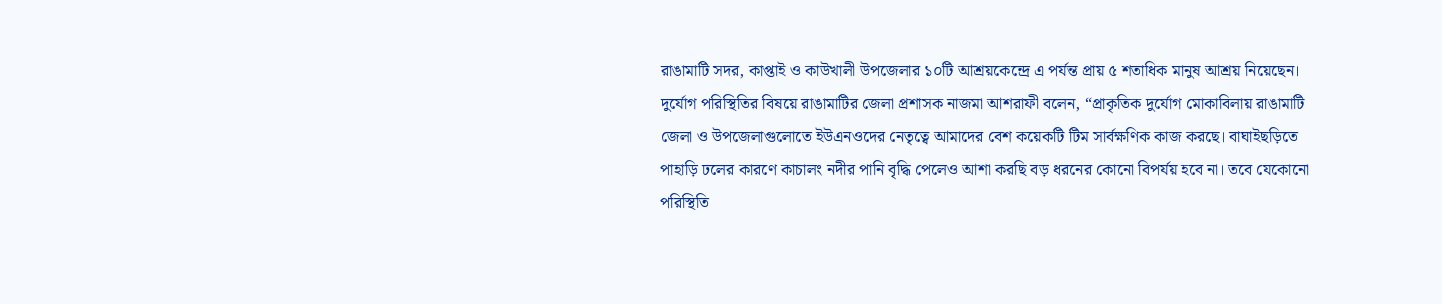রাঙামাটি সদর, কাপ্তাই ও কাউখালী উপজেলার ১০টি আশ্রয়কেন্দ্রে এ পর্যন্ত প্রায় ৫ শতাধিক মানুষ আশ্রয় নিয়েছেন।
দুর্যোগ পরিস্থিতির বিষয়ে রাঙামাটির জেলা প্রশাসক নাজমা আশরাফী বলেন, “প্রাকৃতিক দুর্যোগ মোকাবিলায় রাঙামাটি জেলা ও উপজেলাগুলোতে ইউএনওদের নেতৃত্বে আমাদের বেশ কয়েকটি টিম সার্বক্ষণিক কাজ করছে। বাঘাইছড়িতে পাহাড়ি ঢলের কারণে কাচালং নদীর পানি বৃদ্ধি পেলেও আশা করছি বড় ধরনের কোনো বিপর্যয় হবে না। তবে যেকোনো পরিস্থিতি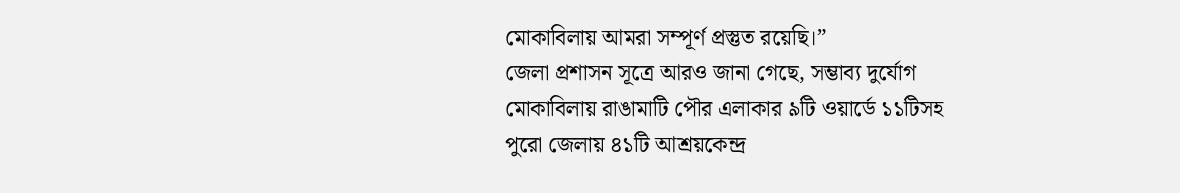মোকাবিলায় আমরা সম্পূর্ণ প্রস্তুত রয়েছি।”
জেলা প্রশাসন সূত্রে আরও জানা গেছে, সম্ভাব্য দুর্যোগ মোকাবিলায় রাঙামাটি পৌর এলাকার ৯টি ওয়ার্ডে ১১টিসহ পুরো জেলায় ৪১টি আশ্রয়কেন্দ্র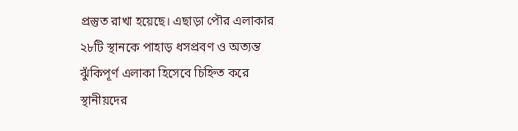প্রস্তুত রাখা হয়েছে। এছাড়া পৌর এলাকার ২৮টি স্থানকে পাহাড় ধসপ্রবণ ও অত্যন্ত ঝুঁকিপূর্ণ এলাকা হিসেবে চিহ্নিত করে স্থানীয়দের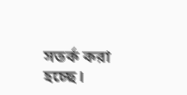সতর্ক করা হচ্ছে।